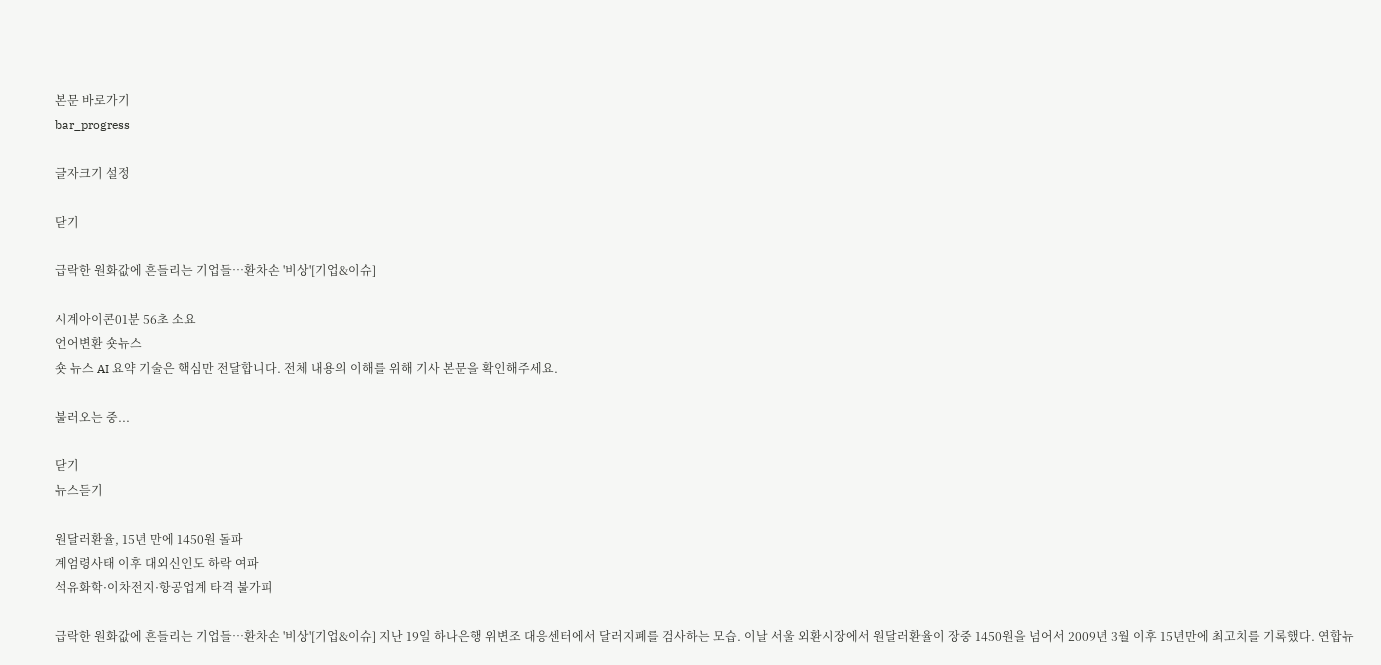본문 바로가기
bar_progress

글자크기 설정

닫기

급락한 원화값에 흔들리는 기업들…환차손 '비상'[기업&이슈]

시계아이콘01분 56초 소요
언어변환 숏뉴스
숏 뉴스 AI 요약 기술은 핵심만 전달합니다. 전체 내용의 이해를 위해 기사 본문을 확인해주세요.

불러오는 중...

닫기
뉴스듣기

원달러환율, 15년 만에 1450원 돌파
계엄령사태 이후 대외신인도 하락 여파
석유화학·이차전지·항공업계 타격 불가피

급락한 원화값에 흔들리는 기업들…환차손 '비상'[기업&이슈] 지난 19일 하나은행 위변조 대응센터에서 달러지폐를 검사하는 모습. 이날 서울 외환시장에서 원달러환율이 장중 1450원을 넘어서 2009년 3월 이후 15년만에 최고치를 기록했다. 연합뉴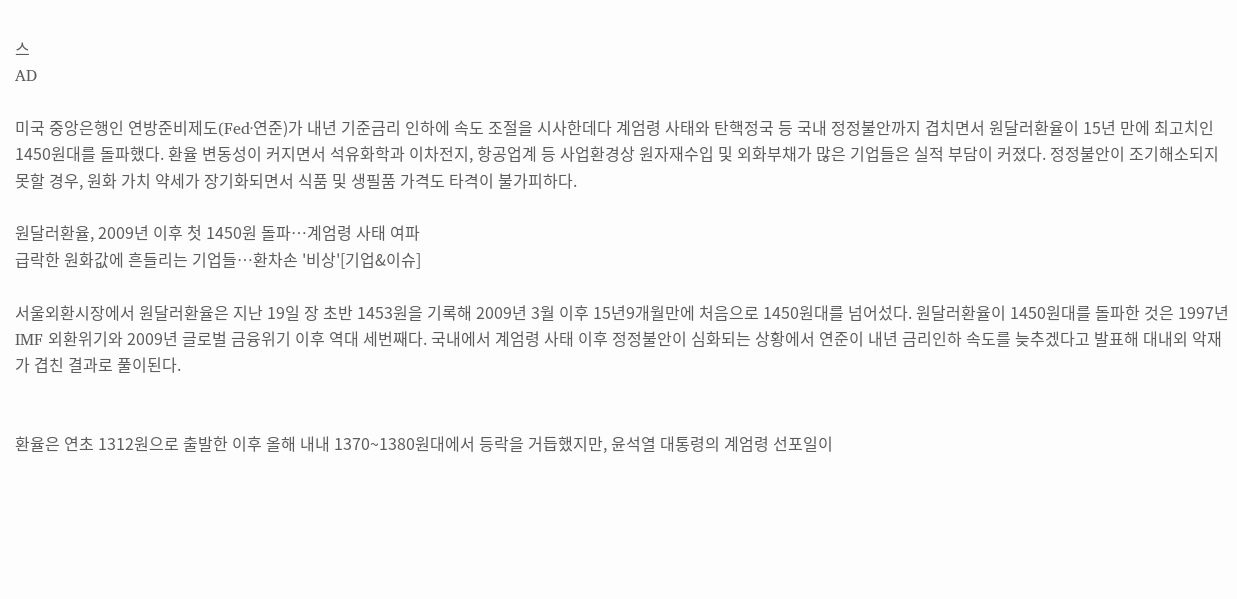스
AD

미국 중앙은행인 연방준비제도(Fed·연준)가 내년 기준금리 인하에 속도 조절을 시사한데다 계엄령 사태와 탄핵정국 등 국내 정정불안까지 겹치면서 원달러환율이 15년 만에 최고치인 1450원대를 돌파했다. 환율 변동성이 커지면서 석유화학과 이차전지, 항공업계 등 사업환경상 원자재수입 및 외화부채가 많은 기업들은 실적 부담이 커졌다. 정정불안이 조기해소되지 못할 경우, 원화 가치 약세가 장기화되면서 식품 및 생필품 가격도 타격이 불가피하다.

원달러환율, 2009년 이후 첫 1450원 돌파…계엄령 사태 여파
급락한 원화값에 흔들리는 기업들…환차손 '비상'[기업&이슈]

서울외환시장에서 원달러환율은 지난 19일 장 초반 1453원을 기록해 2009년 3월 이후 15년9개월만에 처음으로 1450원대를 넘어섰다. 원달러환율이 1450원대를 돌파한 것은 1997년 IMF 외환위기와 2009년 글로벌 금융위기 이후 역대 세번째다. 국내에서 계엄령 사태 이후 정정불안이 심화되는 상황에서 연준이 내년 금리인하 속도를 늦추겠다고 발표해 대내외 악재가 겹친 결과로 풀이된다.


환율은 연초 1312원으로 출발한 이후 올해 내내 1370~1380원대에서 등락을 거듭했지만, 윤석열 대통령의 계엄령 선포일이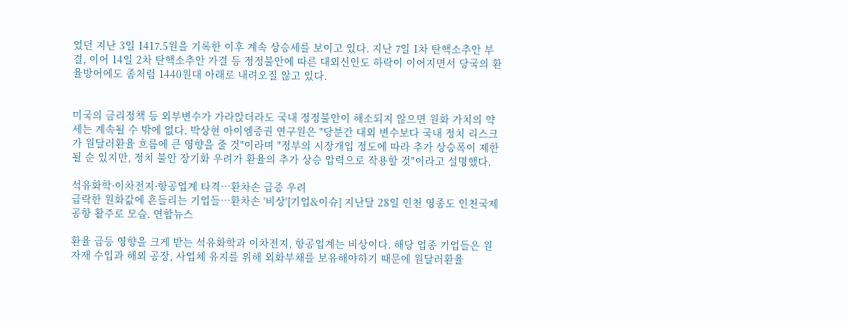었던 지난 3일 1417.5원을 기록한 이후 계속 상승세를 보이고 있다. 지난 7일 1차 탄핵소추안 부결, 이어 14일 2차 탄핵소추안 가결 등 정정불안에 따른 대외신인도 하락이 이어지면서 당국의 환율방어에도 좀처럼 1440원대 아래로 내려오질 않고 있다.


미국의 금리정책 등 외부변수가 가라앉더라도 국내 정정불안이 해소되지 않으면 원화 가치의 약세는 계속될 수 밖에 없다. 박상현 아이엠증권 연구원은 "당분간 대외 변수보다 국내 정치 리스크가 원달러환율 흐름에 큰 영향을 줄 것"이라며 "정부의 시장개입 정도에 따라 추가 상승폭이 제한될 순 있지만, 정치 불안 장기화 우려가 환율의 추가 상승 압력으로 작용할 것"이라고 설명했다.

석유화학·이차전지·항공업계 타격…환차손 급증 우려
급락한 원화값에 흔들리는 기업들…환차손 '비상'[기업&이슈] 지난달 28일 인천 영종도 인천국제공항 활주로 모습. 연합뉴스

환율 급등 영향을 크게 받는 석유화학과 이차전지, 항공업계는 비상이다. 해당 업종 기업들은 원자재 수입과 해외 공장, 사업체 유지를 위해 외화부채를 보유해야하기 때문에 원달러환율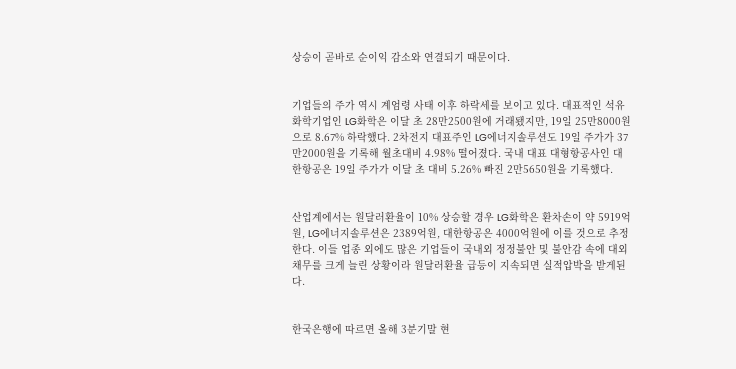상승이 곧바로 순이익 감소와 연결되기 때문이다.


기업들의 주가 역시 계엄령 사태 이후 하락세를 보이고 있다. 대표적인 석유화학기업인 LG화학은 이달 초 28만2500원에 거래됐지만, 19일 25만8000원으로 8.67% 하락했다. 2차전지 대표주인 LG에너지솔루션도 19일 주가가 37만2000원을 기록해 월초대비 4.98% 떨어졌다. 국내 대표 대형항공사인 대한항공은 19일 주가가 이달 초 대비 5.26% 빠진 2만5650원을 기록했다.


산업계에서는 원달러환율이 10% 상승할 경우 LG화학은 환차손이 약 5919억원, LG에너지솔루션은 2389억원, 대한항공은 4000억원에 이를 것으로 추정한다. 이들 업종 외에도 많은 기업들이 국내외 정정불안 및 불안감 속에 대외채무를 크게 늘린 상황이라 원달러환율 급등이 지속되면 실적압박을 받게된다.


한국은행에 따르면 올해 3분기말 현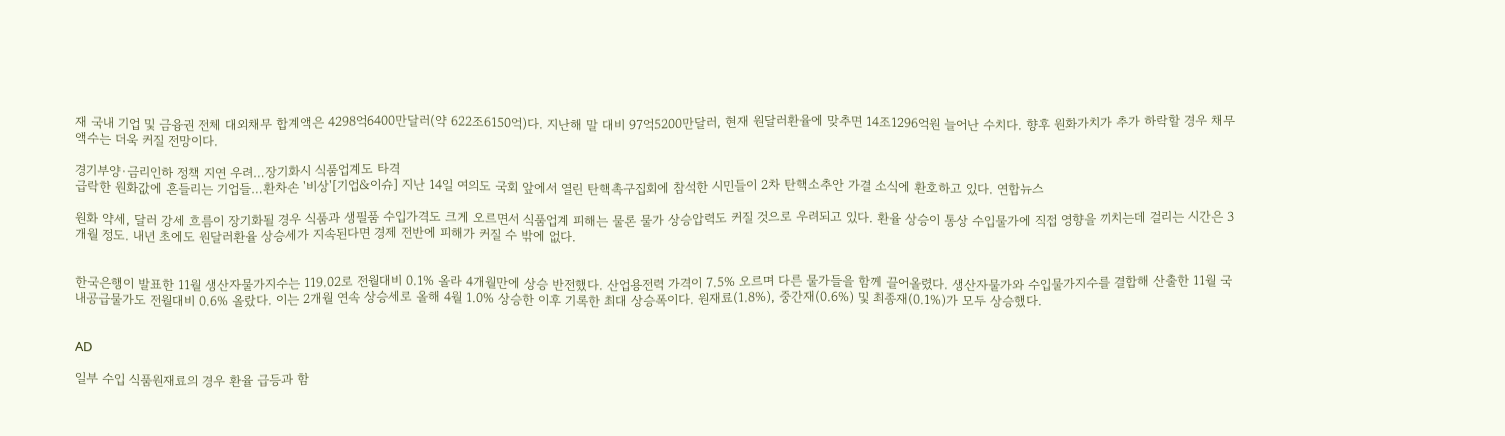재 국내 기업 및 금융권 전체 대외채무 합계액은 4298억6400만달러(약 622조6150억)다. 지난해 말 대비 97억5200만달러, 현재 원달러환율에 맞추면 14조1296억원 늘어난 수치다. 향후 원화가치가 추가 하락할 경우 채무액수는 더욱 커질 전망이다.

경기부양·금리인하 정책 지연 우려…장기화시 식품업계도 타격
급락한 원화값에 흔들리는 기업들…환차손 '비상'[기업&이슈] 지난 14일 여의도 국회 앞에서 열린 탄핵촉구집회에 참석한 시민들이 2차 탄핵소추안 가결 소식에 환호하고 있다. 연합뉴스

원화 약세, 달러 강세 흐름이 장기화될 경우 식품과 생필품 수입가격도 크게 오르면서 식품업계 피해는 물론 물가 상승압력도 커질 것으로 우려되고 있다. 환율 상승이 통상 수입물가에 직접 영향을 끼치는데 걸리는 시간은 3개월 정도. 내년 초에도 원달러환율 상승세가 지속된다면 경제 전반에 피해가 커질 수 밖에 없다.


한국은행이 발표한 11월 생산자물가지수는 119.02로 전월대비 0.1% 올라 4개월만에 상승 반전했다. 산업용전력 가격이 7.5% 오르며 다른 물가들을 함께 끌어올렸다. 생산자물가와 수입물가지수를 결합해 산출한 11월 국내공급물가도 전월대비 0.6% 올랐다. 이는 2개월 연속 상승세로 올해 4월 1.0% 상승한 이후 기록한 최대 상승폭이다. 원재료(1.8%), 중간재(0.6%) 및 최종재(0.1%)가 모두 상승했다.


AD

일부 수입 식품원재료의 경우 환율 급등과 함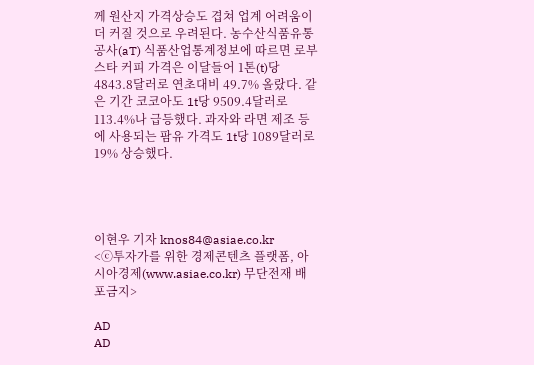께 원산지 가격상승도 겹쳐 업계 어려움이 더 커질 것으로 우려된다. 농수산식품유통공사(aT) 식품산업통계정보에 따르면 로부스타 커피 가격은 이달들어 1톤(t)당 4843.8달러로 연초대비 49.7% 올랐다. 같은 기간 코코아도 1t당 9509.4달러로 113.4%나 급등했다. 과자와 라면 제조 등에 사용되는 팜유 가격도 1t당 1089달러로 19% 상승했다.




이현우 기자 knos84@asiae.co.kr
<ⓒ투자가를 위한 경제콘텐츠 플랫폼, 아시아경제(www.asiae.co.kr) 무단전재 배포금지>

AD
AD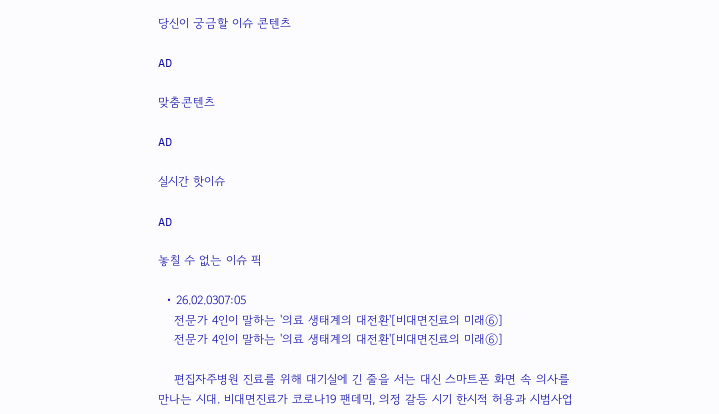당신이 궁금할 이슈 콘텐츠

AD

맞춤콘텐츠

AD

실시간 핫이슈

AD

놓칠 수 없는 이슈 픽

  • 26.02.0307:05
    전문가 4인이 말하는 '의료 생태계의 대전환'[비대면진료의 미래⑥]
    전문가 4인이 말하는 '의료 생태계의 대전환'[비대면진료의 미래⑥]

    편집자주병원 진료를 위해 대기실에 긴 줄을 서는 대신 스마트폰 화면 속 의사를 만나는 시대. 비대면진료가 코로나19 팬데믹, 의정 갈등 시기 한시적 허용과 시범사업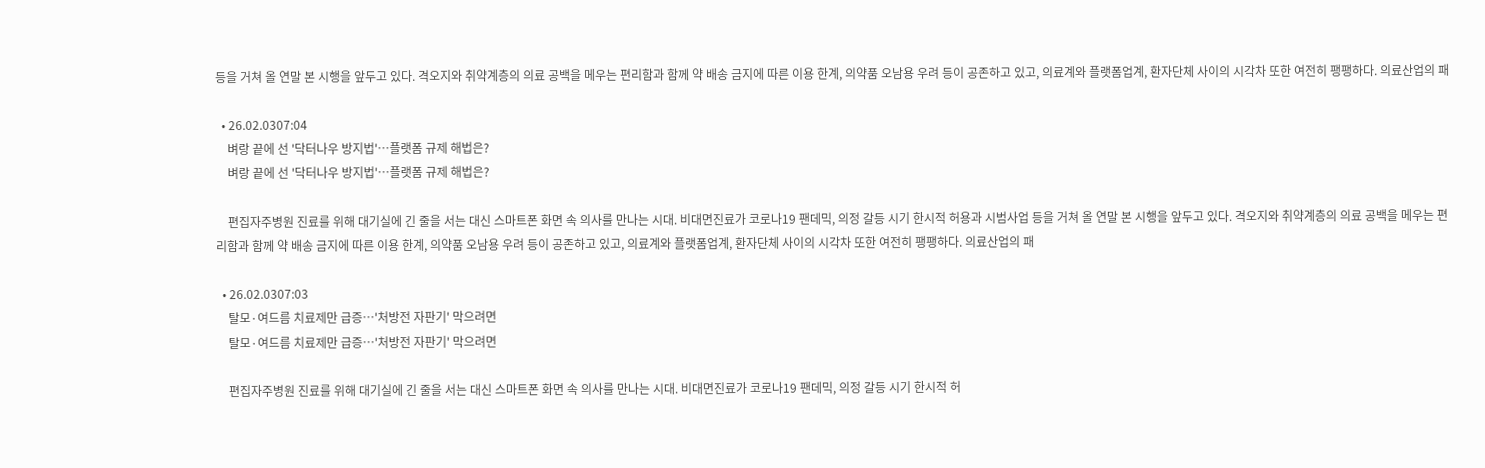등을 거쳐 올 연말 본 시행을 앞두고 있다. 격오지와 취약계층의 의료 공백을 메우는 편리함과 함께 약 배송 금지에 따른 이용 한계, 의약품 오남용 우려 등이 공존하고 있고, 의료계와 플랫폼업계, 환자단체 사이의 시각차 또한 여전히 팽팽하다. 의료산업의 패

  • 26.02.0307:04
    벼랑 끝에 선 '닥터나우 방지법'…플랫폼 규제 해법은?
    벼랑 끝에 선 '닥터나우 방지법'…플랫폼 규제 해법은?

    편집자주병원 진료를 위해 대기실에 긴 줄을 서는 대신 스마트폰 화면 속 의사를 만나는 시대. 비대면진료가 코로나19 팬데믹, 의정 갈등 시기 한시적 허용과 시범사업 등을 거쳐 올 연말 본 시행을 앞두고 있다. 격오지와 취약계층의 의료 공백을 메우는 편리함과 함께 약 배송 금지에 따른 이용 한계, 의약품 오남용 우려 등이 공존하고 있고, 의료계와 플랫폼업계, 환자단체 사이의 시각차 또한 여전히 팽팽하다. 의료산업의 패

  • 26.02.0307:03
    탈모·여드름 치료제만 급증…'처방전 자판기' 막으려면
    탈모·여드름 치료제만 급증…'처방전 자판기' 막으려면

    편집자주병원 진료를 위해 대기실에 긴 줄을 서는 대신 스마트폰 화면 속 의사를 만나는 시대. 비대면진료가 코로나19 팬데믹, 의정 갈등 시기 한시적 허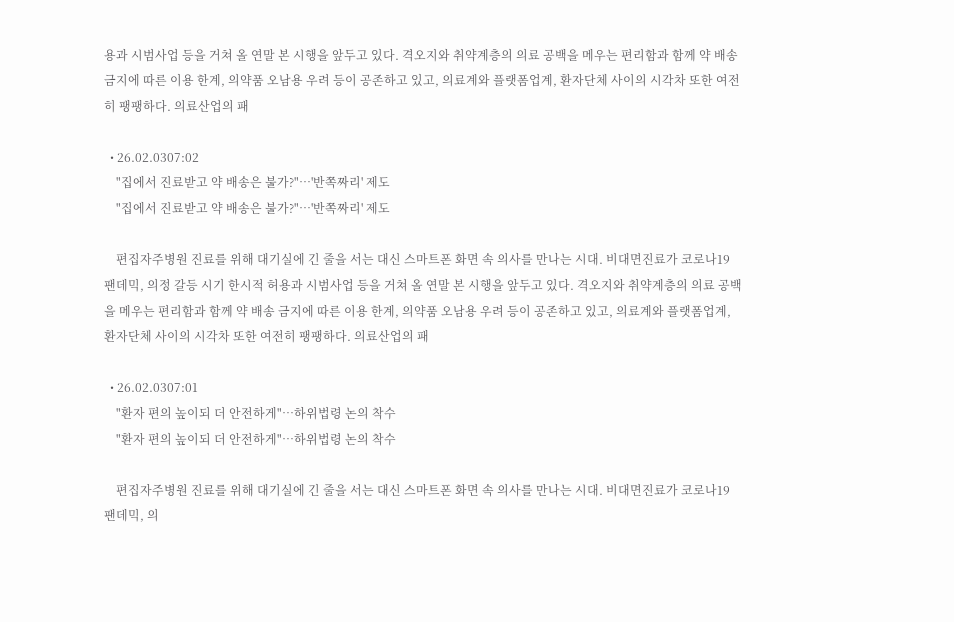용과 시범사업 등을 거쳐 올 연말 본 시행을 앞두고 있다. 격오지와 취약계층의 의료 공백을 메우는 편리함과 함께 약 배송 금지에 따른 이용 한계, 의약품 오남용 우려 등이 공존하고 있고, 의료계와 플랫폼업계, 환자단체 사이의 시각차 또한 여전히 팽팽하다. 의료산업의 패

  • 26.02.0307:02
    "집에서 진료받고 약 배송은 불가?"…'반쪽짜리' 제도
    "집에서 진료받고 약 배송은 불가?"…'반쪽짜리' 제도

    편집자주병원 진료를 위해 대기실에 긴 줄을 서는 대신 스마트폰 화면 속 의사를 만나는 시대. 비대면진료가 코로나19 팬데믹, 의정 갈등 시기 한시적 허용과 시범사업 등을 거쳐 올 연말 본 시행을 앞두고 있다. 격오지와 취약계층의 의료 공백을 메우는 편리함과 함께 약 배송 금지에 따른 이용 한계, 의약품 오남용 우려 등이 공존하고 있고, 의료계와 플랫폼업계, 환자단체 사이의 시각차 또한 여전히 팽팽하다. 의료산업의 패

  • 26.02.0307:01
    "환자 편의 높이되 더 안전하게"…하위법령 논의 착수
    "환자 편의 높이되 더 안전하게"…하위법령 논의 착수

    편집자주병원 진료를 위해 대기실에 긴 줄을 서는 대신 스마트폰 화면 속 의사를 만나는 시대. 비대면진료가 코로나19 팬데믹, 의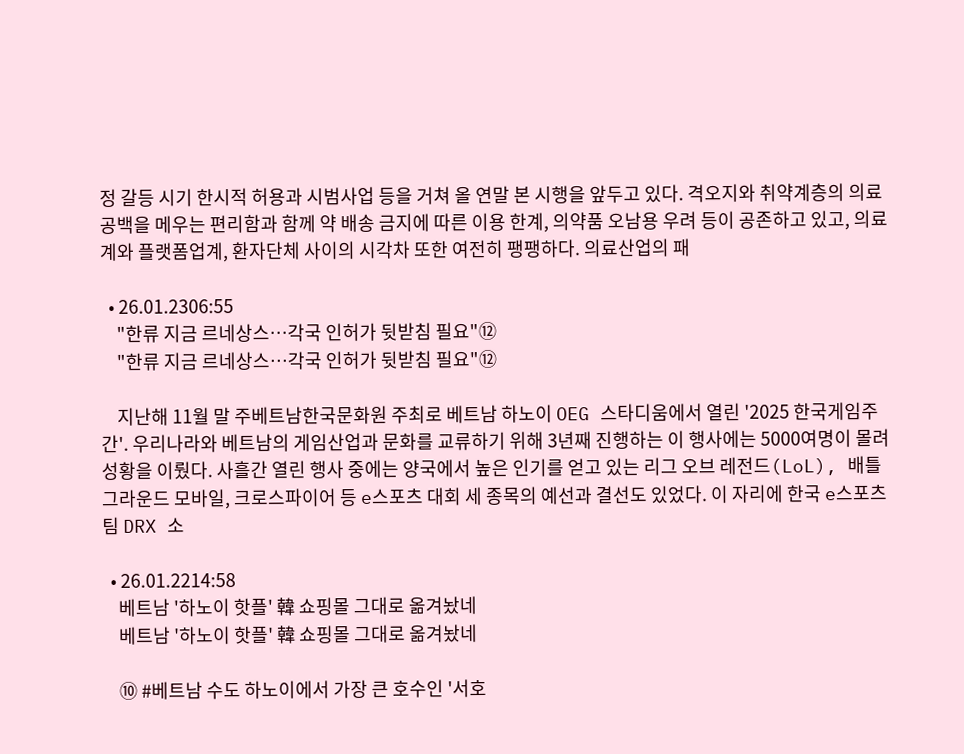정 갈등 시기 한시적 허용과 시범사업 등을 거쳐 올 연말 본 시행을 앞두고 있다. 격오지와 취약계층의 의료 공백을 메우는 편리함과 함께 약 배송 금지에 따른 이용 한계, 의약품 오남용 우려 등이 공존하고 있고, 의료계와 플랫폼업계, 환자단체 사이의 시각차 또한 여전히 팽팽하다. 의료산업의 패

  • 26.01.2306:55
    "한류 지금 르네상스…각국 인허가 뒷받침 필요"⑫
    "한류 지금 르네상스…각국 인허가 뒷받침 필요"⑫

    지난해 11월 말 주베트남한국문화원 주최로 베트남 하노이 OEG 스타디움에서 열린 '2025 한국게임주간'. 우리나라와 베트남의 게임산업과 문화를 교류하기 위해 3년째 진행하는 이 행사에는 5000여명이 몰려 성황을 이뤘다. 사흘간 열린 행사 중에는 양국에서 높은 인기를 얻고 있는 리그 오브 레전드(LoL), 배틀그라운드 모바일, 크로스파이어 등 e스포츠 대회 세 종목의 예선과 결선도 있었다. 이 자리에 한국 e스포츠팀 DRX 소

  • 26.01.2214:58
    베트남 '하노이 핫플' 韓 쇼핑몰 그대로 옮겨놨네
    베트남 '하노이 핫플' 韓 쇼핑몰 그대로 옮겨놨네

    ⑩ #베트남 수도 하노이에서 가장 큰 호수인 '서호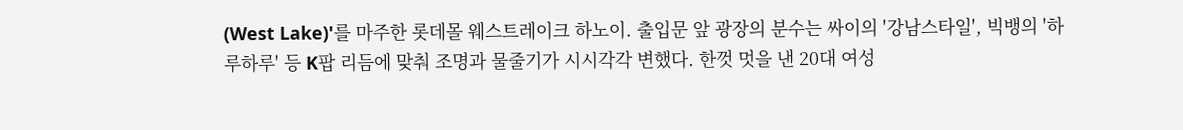(West Lake)'를 마주한 롯데몰 웨스트레이크 하노이. 출입문 앞 광장의 분수는 싸이의 '강남스타일', 빅뱅의 '하루하루' 등 K팝 리듬에 맞춰 조명과 물줄기가 시시각각 변했다. 한껏 멋을 낸 20대 여성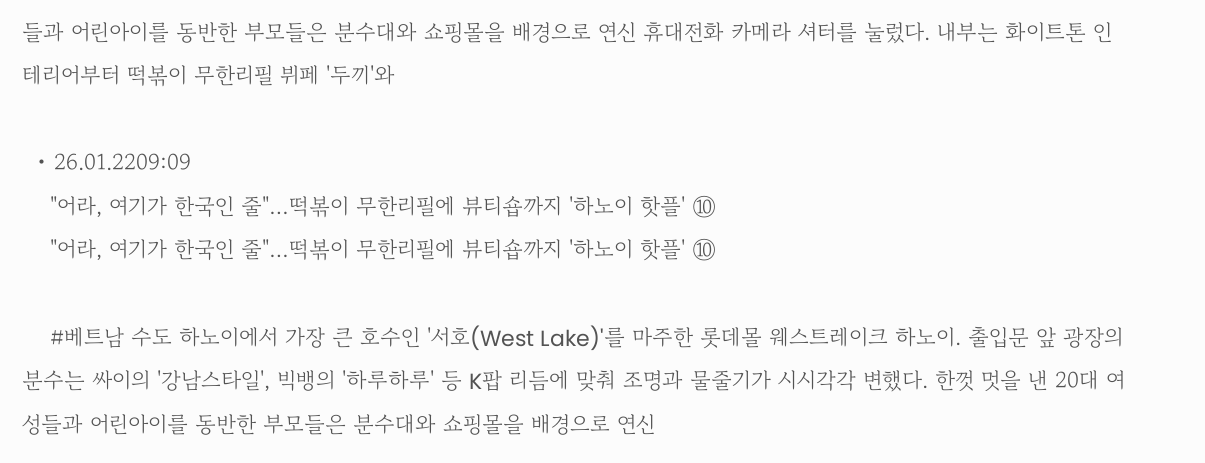들과 어린아이를 동반한 부모들은 분수대와 쇼핑몰을 배경으로 연신 휴대전화 카메라 셔터를 눌렀다. 내부는 화이트톤 인테리어부터 떡볶이 무한리필 뷔페 '두끼'와

  • 26.01.2209:09
    "어라, 여기가 한국인 줄"…떡볶이 무한리필에 뷰티숍까지 '하노이 핫플' ⑩
    "어라, 여기가 한국인 줄"…떡볶이 무한리필에 뷰티숍까지 '하노이 핫플' ⑩

    #베트남 수도 하노이에서 가장 큰 호수인 '서호(West Lake)'를 마주한 롯데몰 웨스트레이크 하노이. 출입문 앞 광장의 분수는 싸이의 '강남스타일', 빅뱅의 '하루하루' 등 K팝 리듬에 맞춰 조명과 물줄기가 시시각각 변했다. 한껏 멋을 낸 20대 여성들과 어린아이를 동반한 부모들은 분수대와 쇼핑몰을 배경으로 연신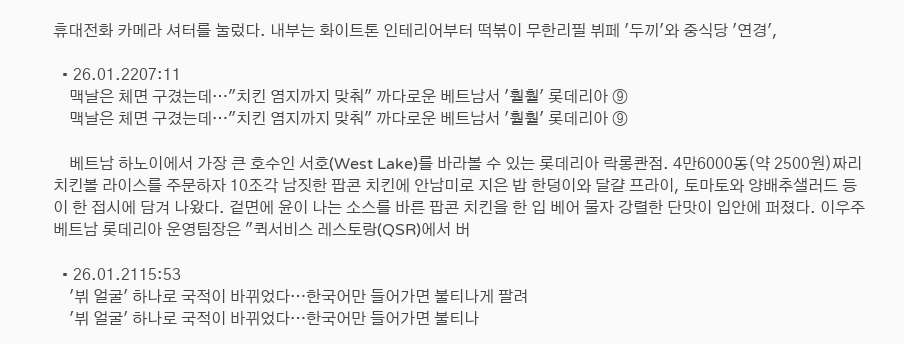휴대전화 카메라 셔터를 눌렀다. 내부는 화이트톤 인테리어부터 떡볶이 무한리필 뷔페 '두끼'와 중식당 '연경',

  • 26.01.2207:11
    맥날은 체면 구겼는데…"치킨 염지까지 맞춰" 까다로운 베트남서 '훨훨' 롯데리아 ⑨
    맥날은 체면 구겼는데…"치킨 염지까지 맞춰" 까다로운 베트남서 '훨훨' 롯데리아 ⑨

    베트남 하노이에서 가장 큰 호수인 서호(West Lake)를 바라볼 수 있는 롯데리아 락롱콴점. 4만6000동(약 2500원)짜리 치킨볼 라이스를 주문하자 10조각 남짓한 팝콘 치킨에 안남미로 지은 밥 한덩이와 달걀 프라이, 토마토와 양배추샐러드 등이 한 접시에 담겨 나왔다. 겉면에 윤이 나는 소스를 바른 팝콘 치킨을 한 입 베어 물자 강렬한 단맛이 입안에 퍼졌다. 이우주 베트남 롯데리아 운영팀장은 "퀵서비스 레스토랑(QSR)에서 버

  • 26.01.2115:53
    '뷔 얼굴' 하나로 국적이 바뀌었다…한국어만 들어가면 불티나게 팔려
    '뷔 얼굴' 하나로 국적이 바뀌었다…한국어만 들어가면 불티나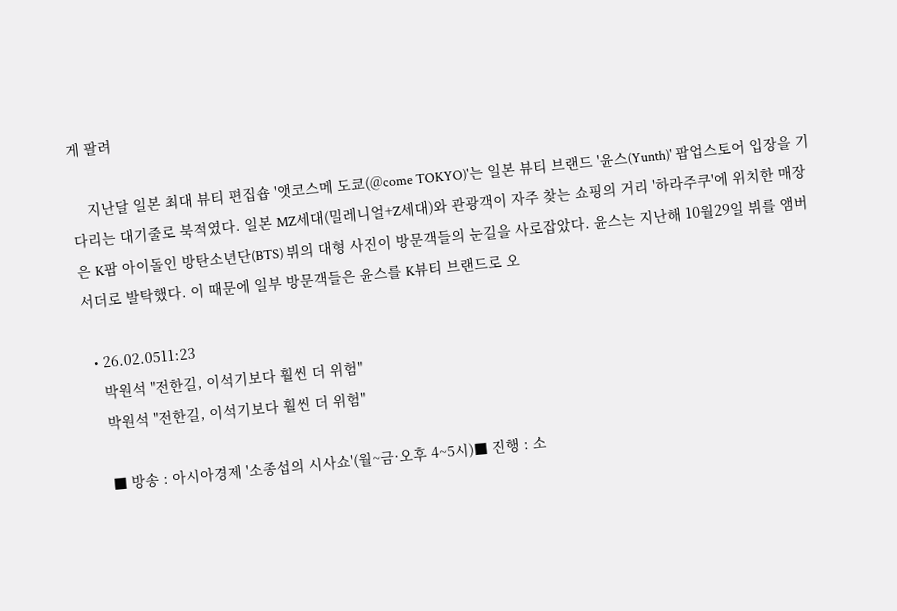게 팔려

    지난달 일본 최대 뷰티 편집숍 '앳코스메 도쿄(@come TOKYO)'는 일본 뷰티 브랜드 '윤스(Yunth)' 팝업스토어 입장을 기다리는 대기줄로 북적였다. 일본 MZ세대(밀레니얼+Z세대)와 관광객이 자주 찾는 쇼핑의 거리 '하라주쿠'에 위치한 매장은 K팝 아이돌인 방탄소년단(BTS) 뷔의 대형 사진이 방문객들의 눈길을 사로잡았다. 윤스는 지난해 10월29일 뷔를 앰버서더로 발탁했다. 이 때문에 일부 방문객들은 윤스를 K뷰티 브랜드로 오

  • 26.02.0511:23
    박원석 "전한길, 이석기보다 훨씬 더 위험"
    박원석 "전한길, 이석기보다 훨씬 더 위험"

    ■ 방송 : 아시아경제 '소종섭의 시사쇼'(월~금·오후 4~5시)■ 진행 : 소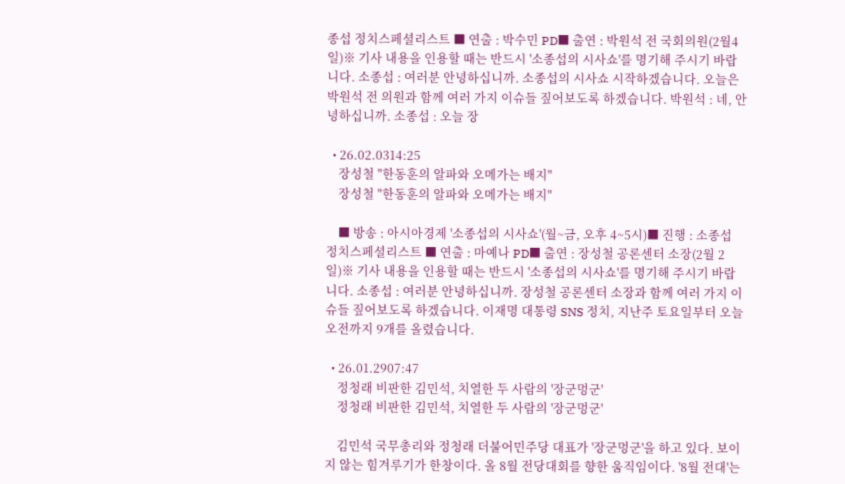종섭 정치스페셜리스트 ■ 연출 : 박수민 PD■ 출연 : 박원석 전 국회의원(2월4일)※ 기사 내용을 인용할 때는 반드시 '소종섭의 시사쇼'를 명기해 주시기 바랍니다. 소종섭 : 여러분 안녕하십니까. 소종섭의 시사쇼 시작하겠습니다. 오늘은 박원석 전 의원과 함께 여러 가지 이슈들 짚어보도록 하겠습니다. 박원석 : 네, 안녕하십니까. 소종섭 : 오늘 장

  • 26.02.0314:25
    장성철 "한동훈의 알파와 오메가는 배지"
    장성철 "한동훈의 알파와 오메가는 배지"

    ■ 방송 : 아시아경제 '소종섭의 시사쇼'(월~금, 오후 4~5시)■ 진행 : 소종섭 정치스페셜리스트 ■ 연출 : 마예나 PD■ 출연 : 장성철 공론센터 소장(2월 2일)※ 기사 내용을 인용할 때는 반드시 '소종섭의 시사쇼'를 명기해 주시기 바랍니다. 소종섭 : 여러분 안녕하십니까. 장성철 공론센터 소장과 함께 여러 가지 이슈들 짚어보도록 하겠습니다. 이재명 대통령 SNS 정치, 지난주 토요일부터 오늘 오전까지 9개를 올렸습니다.

  • 26.01.2907:47
    정청래 비판한 김민석, 치열한 두 사람의 '장군멍군'
    정청래 비판한 김민석, 치열한 두 사람의 '장군멍군'

    김민석 국무총리와 정청래 더불어민주당 대표가 '장군멍군'을 하고 있다. 보이지 않는 힘겨루기가 한창이다. 올 8월 전당대회를 향한 움직임이다. '8월 전대'는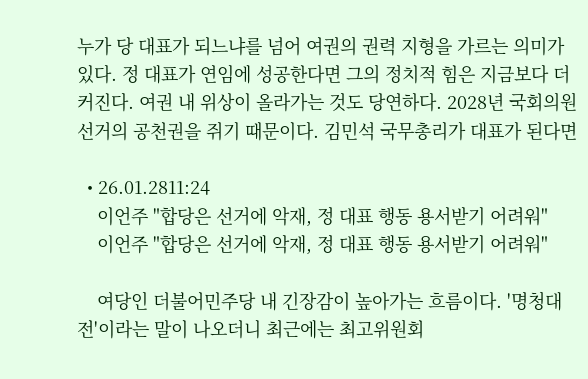누가 당 대표가 되느냐를 넘어 여권의 권력 지형을 가르는 의미가 있다. 정 대표가 연임에 성공한다면 그의 정치적 힘은 지금보다 더 커진다. 여권 내 위상이 올라가는 것도 당연하다. 2028년 국회의원 선거의 공천권을 쥐기 때문이다. 김민석 국무총리가 대표가 된다면

  • 26.01.2811:24
    이언주 "합당은 선거에 악재, 정 대표 행동 용서받기 어려워"
    이언주 "합당은 선거에 악재, 정 대표 행동 용서받기 어려워"

    여당인 더불어민주당 내 긴장감이 높아가는 흐름이다. '명청대전'이라는 말이 나오더니 최근에는 최고위원회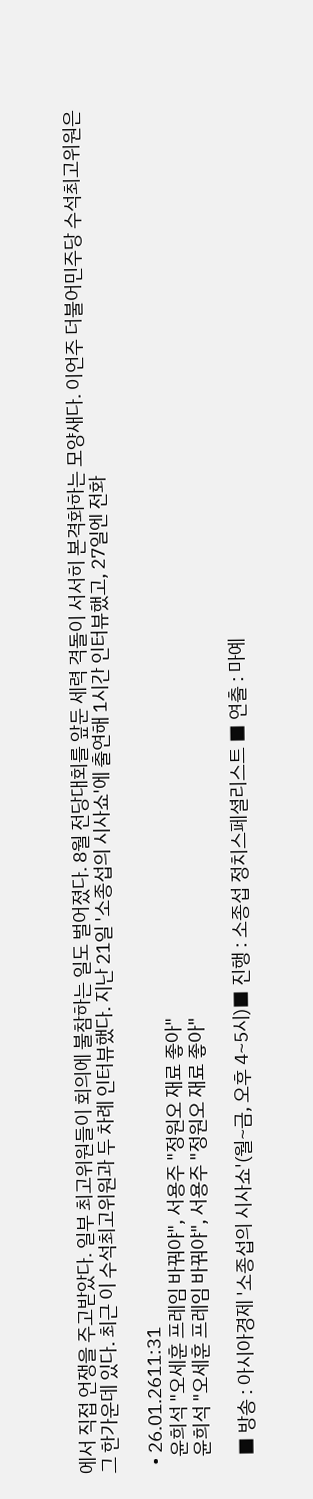에서 직접 언쟁을 주고받았다. 일부 최고위원들이 회의에 불참하는 일도 벌어졌다. 8월 전당대회를 앞둔 세력 격돌이 서서히 본격화하는 모양새다. 이언주 더불어민주당 수석최고위원은 그 한가운데 있다. 최근 이 수석최고위원과 두 차례 인터뷰했다. 지난 21일 '소종섭의 시사쇼'에 출연해 1시간 인터뷰했고, 27일엔 전화

  • 26.01.2611:31
    윤희석 "오세훈 프레임 바꿔야", 서용주 "정원오 재료 좋아"
    윤희석 "오세훈 프레임 바꿔야", 서용주 "정원오 재료 좋아"

    ■ 방송 : 아시아경제 '소종섭의 시사쇼'(월~금, 오후 4~5시)■ 진행 : 소종섭 정치스페셜리스트 ■ 연출 : 마예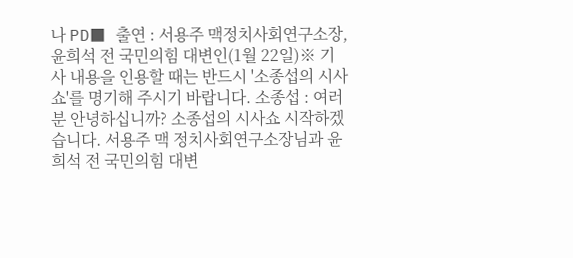나 PD■ 출연 : 서용주 맥정치사회연구소장, 윤희석 전 국민의힘 대변인(1월 22일)※ 기사 내용을 인용할 때는 반드시 '소종섭의 시사쇼'를 명기해 주시기 바랍니다. 소종섭 : 여러분 안녕하십니까? 소종섭의 시사쇼 시작하겠습니다. 서용주 맥 정치사회연구소장님과 윤희석 전 국민의힘 대변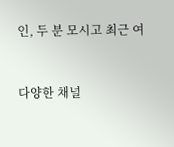인, 두 분 모시고 최근 여


다양한 채널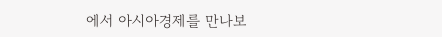에서 아시아경제를 만나보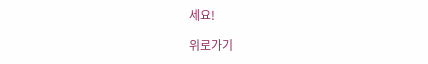세요!

위로가기